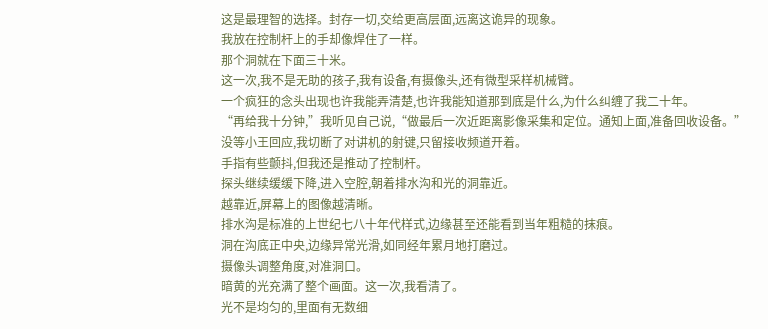这是最理智的选择。封存一切,交给更高层面,远离这诡异的现象。
我放在控制杆上的手却像焊住了一样。
那个洞就在下面三十米。
这一次,我不是无助的孩子,我有设备,有摄像头,还有微型采样机械臂。
一个疯狂的念头出现也许我能弄清楚,也许我能知道那到底是什么,为什么纠缠了我二十年。
“再给我十分钟,”我听见自己说,“做最后一次近距离影像采集和定位。通知上面,准备回收设备。”
没等小王回应,我切断了对讲机的射键,只留接收频道开着。
手指有些颤抖,但我还是推动了控制杆。
探头继续缓缓下降,进入空腔,朝着排水沟和光的洞靠近。
越靠近,屏幕上的图像越清晰。
排水沟是标准的上世纪七八十年代样式,边缘甚至还能看到当年粗糙的抹痕。
洞在沟底正中央,边缘异常光滑,如同经年累月地打磨过。
摄像头调整角度,对准洞口。
暗黄的光充满了整个画面。这一次,我看清了。
光不是均匀的,里面有无数细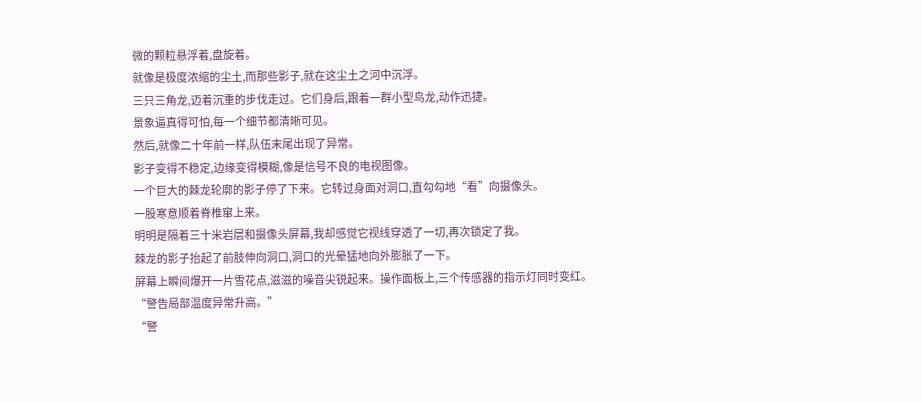微的颗粒悬浮着,盘旋着。
就像是极度浓缩的尘土,而那些影子,就在这尘土之河中沉浮。
三只三角龙,迈着沉重的步伐走过。它们身后,跟着一群小型鸟龙,动作迅捷。
景象逼真得可怕,每一个细节都清晰可见。
然后,就像二十年前一样,队伍末尾出现了异常。
影子变得不稳定,边缘变得模糊,像是信号不良的电视图像。
一个巨大的棘龙轮廓的影子停了下来。它转过身面对洞口,直勾勾地“看”向摄像头。
一股寒意顺着脊椎窜上来。
明明是隔着三十米岩层和摄像头屏幕,我却感觉它视线穿透了一切,再次锁定了我。
棘龙的影子抬起了前肢伸向洞口,洞口的光晕猛地向外膨胀了一下。
屏幕上瞬间爆开一片雪花点,滋滋的噪音尖锐起来。操作面板上,三个传感器的指示灯同时变红。
“警告局部温度异常升高。”
“警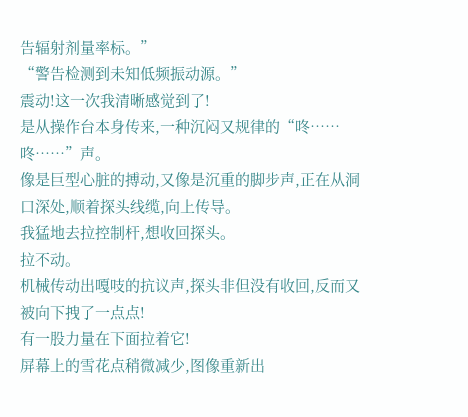告辐射剂量率标。”
“警告检测到未知低频振动源。”
震动!这一次我清晰感觉到了!
是从操作台本身传来,一种沉闷又规律的“咚……咚……”声。
像是巨型心脏的搏动,又像是沉重的脚步声,正在从洞口深处,顺着探头线缆,向上传导。
我猛地去拉控制杆,想收回探头。
拉不动。
机械传动出嘎吱的抗议声,探头非但没有收回,反而又被向下拽了一点点!
有一股力量在下面拉着它!
屏幕上的雪花点稍微减少,图像重新出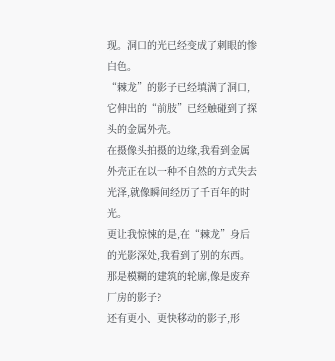现。洞口的光已经变成了刺眼的惨白色。
“棘龙”的影子已经填满了洞口,它伸出的“前肢”已经触碰到了探头的金属外壳。
在摄像头拍摄的边缘,我看到金属外壳正在以一种不自然的方式失去光泽,就像瞬间经历了千百年的时光。
更让我惊悚的是,在“棘龙”身后的光影深处,我看到了别的东西。
那是模糊的建筑的轮廓,像是废弃厂房的影子?
还有更小、更快移动的影子,形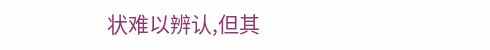状难以辨认,但其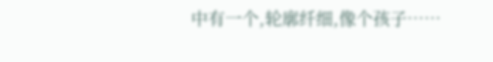中有一个,轮廓纤细,像个孩子……